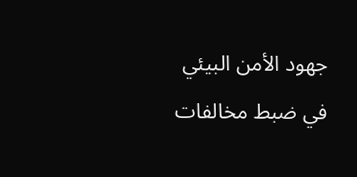جهود الأمن البيئي في ضبط مخالفات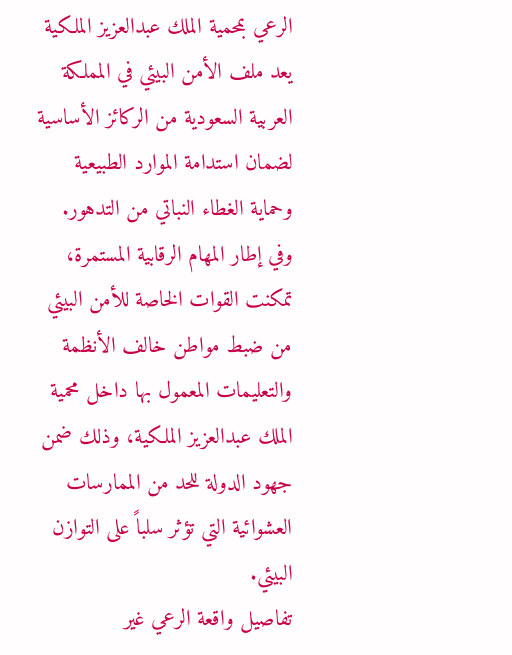الرعي بمحمية الملك عبدالعزيز الملكية
يعد ملف الأمن البيئي في المملكة العربية السعودية من الركائز الأساسية لضمان استدامة الموارد الطبيعية وحماية الغطاء النباتي من التدهور. وفي إطار المهام الرقابية المستمرة، تمكنت القوات الخاصة للأمن البيئي من ضبط مواطن خالف الأنظمة والتعليمات المعمول بها داخل محمية الملك عبدالعزيز الملكية، وذلك ضمن جهود الدولة للحد من الممارسات العشوائية التي تؤثر سلباً على التوازن البيئي.
تفاصيل واقعة الرعي غير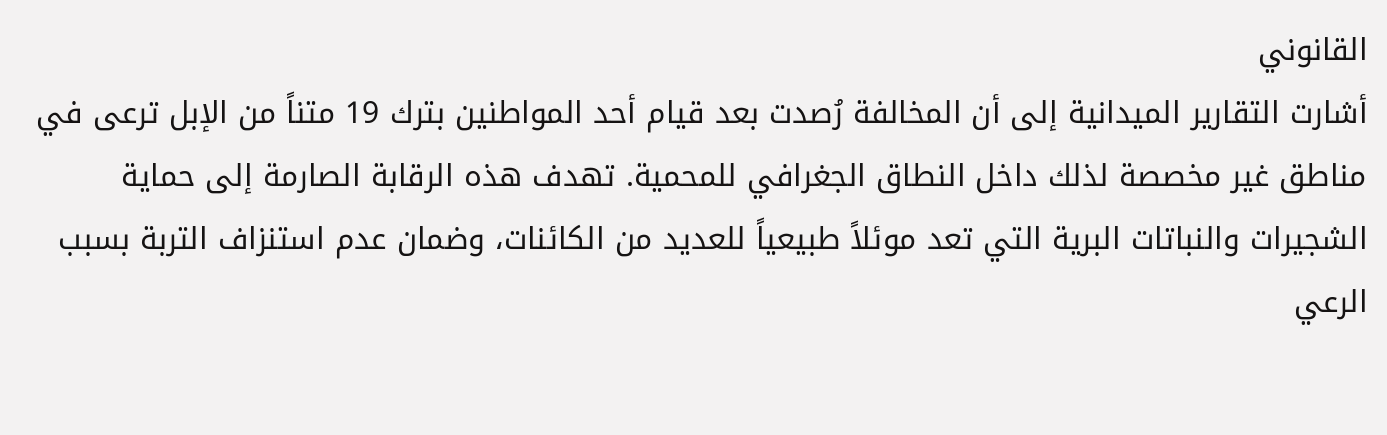القانوني
أشارت التقارير الميدانية إلى أن المخالفة رُصدت بعد قيام أحد المواطنين بترك 19 متناً من الإبل ترعى في مناطق غير مخصصة لذلك داخل النطاق الجغرافي للمحمية. تهدف هذه الرقابة الصارمة إلى حماية الشجيرات والنباتات البرية التي تعد موئلاً طبيعياً للعديد من الكائنات، وضمان عدم استنزاف التربة بسبب الرعي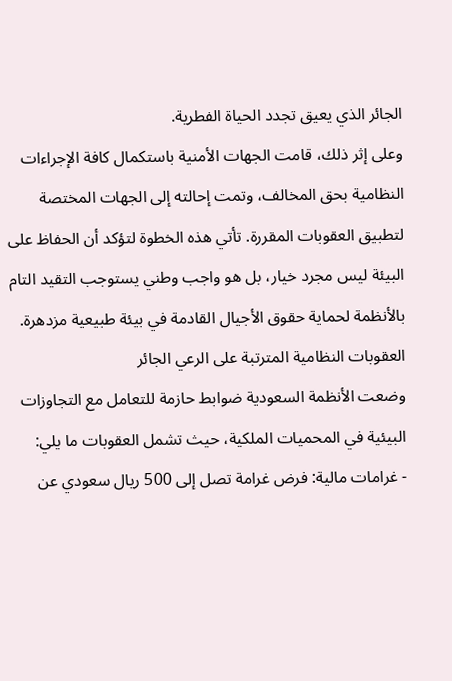الجائر الذي يعيق تجدد الحياة الفطرية.
وعلى إثر ذلك، قامت الجهات الأمنية باستكمال كافة الإجراءات النظامية بحق المخالف، وتمت إحالته إلى الجهات المختصة لتطبيق العقوبات المقررة. تأتي هذه الخطوة لتؤكد أن الحفاظ على البيئة ليس مجرد خيار، بل هو واجب وطني يستوجب التقيد التام بالأنظمة لحماية حقوق الأجيال القادمة في بيئة طبيعية مزدهرة.
العقوبات النظامية المترتبة على الرعي الجائر
وضعت الأنظمة السعودية ضوابط حازمة للتعامل مع التجاوزات البيئية في المحميات الملكية، حيث تشمل العقوبات ما يلي:
- غرامات مالية: فرض غرامة تصل إلى 500 ريال سعودي عن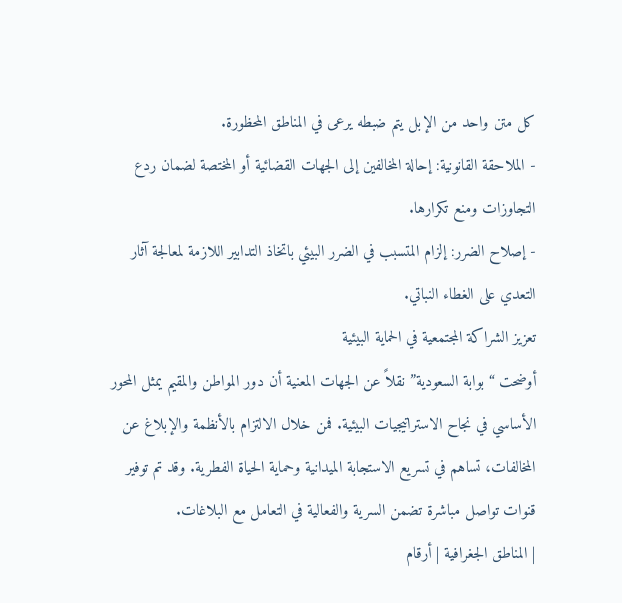كل متن واحد من الإبل يتم ضبطه يرعى في المناطق المحظورة.
- الملاحقة القانونية: إحالة المخالفين إلى الجهات القضائية أو المختصة لضمان ردع التجاوزات ومنع تكرارها.
- إصلاح الضرر: إلزام المتسبب في الضرر البيئي باتخاذ التدابير اللازمة لمعالجة آثار التعدي على الغطاء النباتي.
تعزيز الشراكة المجتمعية في الحماية البيئية
أوضحت “بوابة السعودية” نقلاً عن الجهات المعنية أن دور المواطن والمقيم يمثل المحور الأساسي في نجاح الاستراتيجيات البيئية. فمن خلال الالتزام بالأنظمة والإبلاغ عن المخالفات، تساهم في تسريع الاستجابة الميدانية وحماية الحياة الفطرية. وقد تم توفير قنوات تواصل مباشرة تضمن السرية والفعالية في التعامل مع البلاغات.
| المناطق الجغرافية | أرقام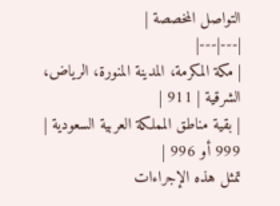التواصل المخصصة |
|---|---|
| مكة المكرمة، المدينة المنورة، الرياض، الشرقية | 911 |
| بقية مناطق المملكة العربية السعودية | 999 أو 996 |
تمثل هذه الإجراءات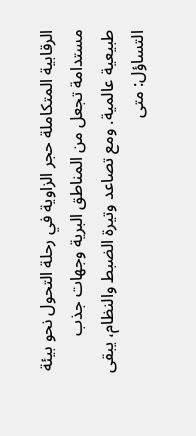الرقابية المتكاملة حجر الزاوية في رحلة التحول نحو بيئة مستدامة تجعل من المناطق البرية وجهات جذب طبيعية عالمية. ومع تصاعد وتيرة الضبط والنظام، يبقى التساؤل: متى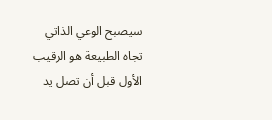سيصبح الوعي الذاتي تجاه الطبيعة هو الرقيب الأول قبل أن تصل يد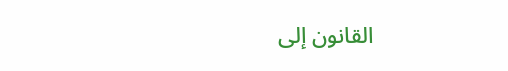القانون إلى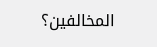المخالفين؟